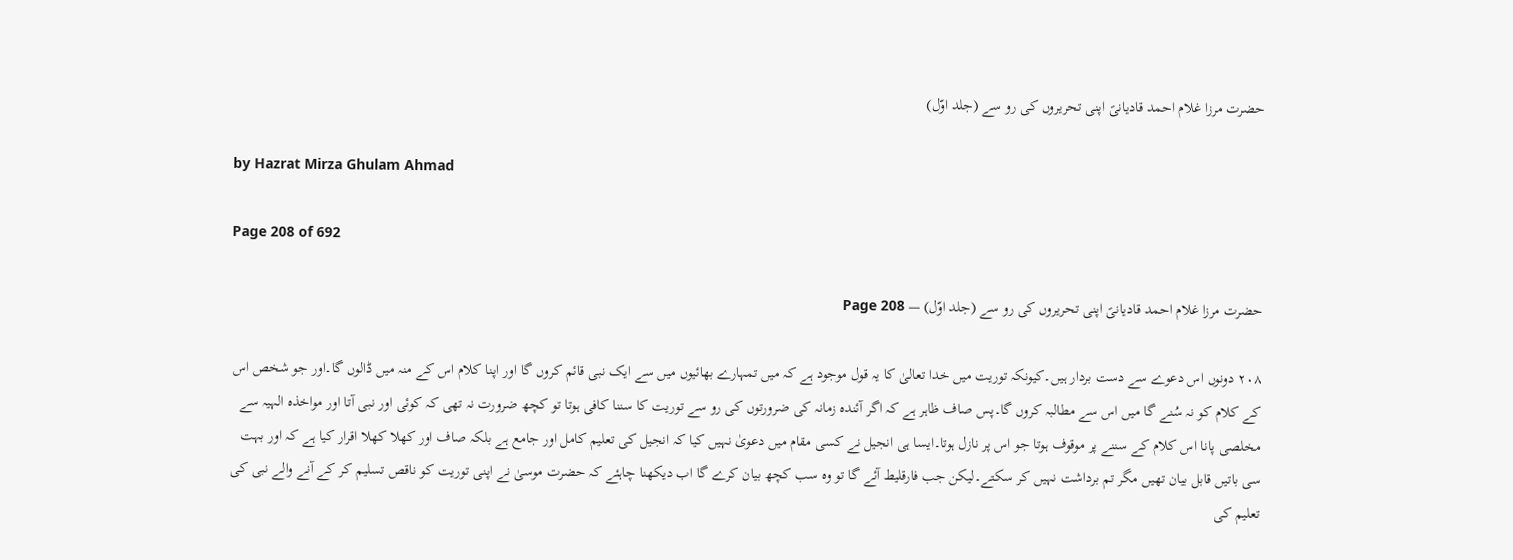حضرت مرزا غلام احمد قادیانیؑ اپنی تحریروں کی رو سے (جلد اوّل)

by Hazrat Mirza Ghulam Ahmad

Page 208 of 692

حضرت مرزا غلام احمد قادیانیؑ اپنی تحریروں کی رو سے (جلد اوّل) — Page 208

۲۰۸ دونوں اس دعوے سے دست بردار ہیں۔کیونکہ توریت میں خدا تعالیٰ کا یہ قول موجود ہے کہ میں تمہارے بھائیوں میں سے ایک نبی قائم کروں گا اور اپنا کلام اس کے منہ میں ڈالوں گا۔اور جو شخص اس کے کلام کو نہ سُنے گا میں اس سے مطالبہ کروں گا۔پس صاف ظاہر ہے کہ اگر آئندہ زمانہ کی ضرورتوں کی رو سے توریت کا سننا کافی ہوتا تو کچھ ضرورت نہ تھی کہ کوئی اور نبی آتا اور مواخذہ الہیہ سے مخلصی پانا اس کلام کے سننے پر موقوف ہوتا جو اس پر نازل ہوتا۔ایسا ہی انجیل نے کسی مقام میں دعویٰ نہیں کیا کہ انجیل کی تعلیم کامل اور جامع ہے بلکہ صاف اور کھلا کھلا اقرار کیا ہے کہ اور بہت سی باتیں قابل بیان تھیں مگر تم برداشت نہیں کر سکتے۔لیکن جب فارقلیط آئے گا تو وہ سب کچھ بیان کرے گا اب دیکھنا چاہئے کہ حضرت موسیٰ نے اپنی توریت کو ناقص تسلیم کر کے آنے والے نبی کی تعلیم کی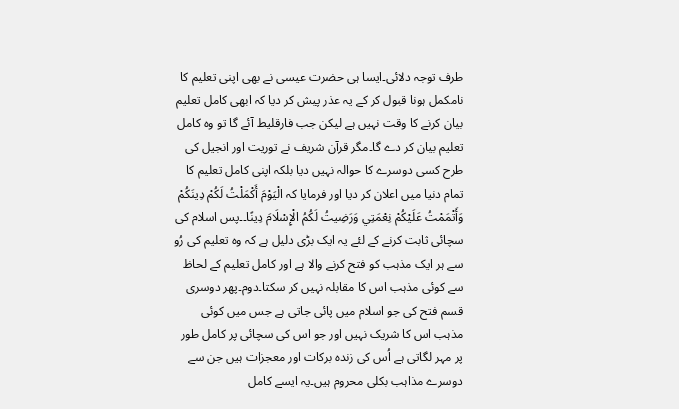طرف توجہ دلائی۔ایسا ہی حضرت عیسی نے بھی اپنی تعلیم کا نامکمل ہونا قبول کر کے یہ عذر پیش کر دیا کہ ابھی کامل تعلیم بیان کرنے کا وقت نہیں ہے لیکن جب فارقلیط آئے گا تو وہ کامل تعلیم بیان کر دے گا۔مگر قرآن شریف نے توریت اور انجیل کی طرح کسی دوسرے کا حوالہ نہیں دیا بلکہ اپنی کامل تعلیم کا تمام دنیا میں اعلان کر دیا اور فرمایا کہ الْيَوْمَ أَكْمَلْتُ لَكُمْ دِينَكُمْ وَأَتْمَمْتُ عَلَيْكُمْ نِعْمَتِي وَرَضِيتُ لَكُمُ الْإِسْلَامَ دِينًا۔۔پس اسلام کی سچائی ثابت کرنے کے لئے یہ ایک بڑی دلیل ہے کہ وہ تعلیم کی رُو سے ہر ایک مذہب کو فتح کرنے والا ہے اور کامل تعلیم کے لحاظ سے کوئی مذہب اس کا مقابلہ نہیں کر سکتا۔دوم۔پھر دوسری قسم فتح کی جو اسلام میں پائی جاتی ہے جس میں کوئی مذہب اس کا شریک نہیں اور جو اس کی سچائی پر کامل طور پر مہر لگاتی ہے اُس کی زندہ برکات اور معجزات ہیں جن سے دوسرے مذاہب بکلی محروم ہیں۔یہ ایسے کامل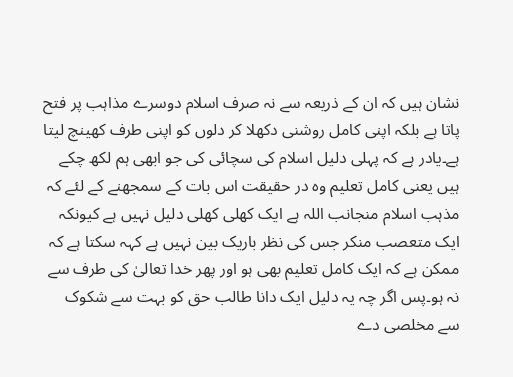نشان ہیں کہ ان کے ذریعہ سے نہ صرف اسلام دوسرے مذاہب پر فتح پاتا ہے بلکہ اپنی کامل روشنی دکھلا کر دلوں کو اپنی طرف کھینچ لیتا ہے۔یادر ہے کہ پہلی دلیل اسلام کی سچائی کی جو ابھی ہم لکھ چکے ہیں یعنی کامل تعلیم وہ در حقیقت اس بات کے سمجھنے کے لئے کہ مذہب اسلام منجانب اللہ ہے ایک کھلی کھلی دلیل نہیں ہے کیونکہ ایک متعصب منکر جس کی نظر باریک بین نہیں ہے کہہ سکتا ہے کہ ممکن ہے کہ ایک کامل تعلیم بھی ہو اور پھر خدا تعالیٰ کی طرف سے نہ ہو۔پس اگر چہ یہ دلیل ایک دانا طالب حق کو بہت سے شکوک سے مخلصی دے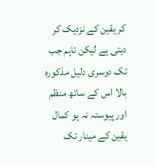کر یقین کے نزدیک کر دیتی ہے لیکن تاہم جب تک دوسری دلیل مذکورہ بالا اس کے ساتھ منظم اور پیوستہ نہ ہو کمال یقین کے مینار تک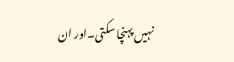نہیں پہنچا سکتی۔اور ان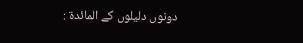دونوں دلیلوں کے المائدة :